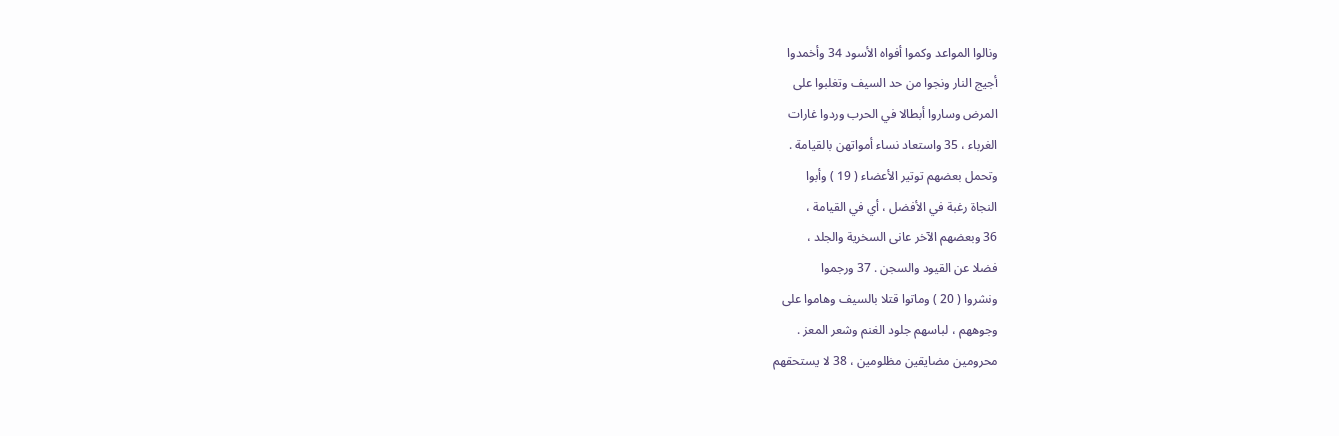ونالوا المواعد وكموا أفواه الأسود 34 وأخمدوا
أجيج النار ونجوا من حد السيف وتغلبوا على
المرض وساروا أبطالا في الحرب وردوا غارات
الغرباء ، 35 واستعاد نساء أمواتهن بالقيامة .
وتحمل بعضهم توتير الأعضاء ( 19 ) وأبوا
النجاة رغبة في الأفضل ، أي في القيامة ،
36 وبعضهم الآخر عانى السخرية والجلد ،
فضلا عن القيود والسجن . 37 ورجموا
ونشروا ( 20 ) وماتوا قتلا بالسيف وهاموا على
وجوههم ، لباسهم جلود الغنم وشعر المعز .
محرومين مضايقين مظلومين ، 38 لا يستحقهم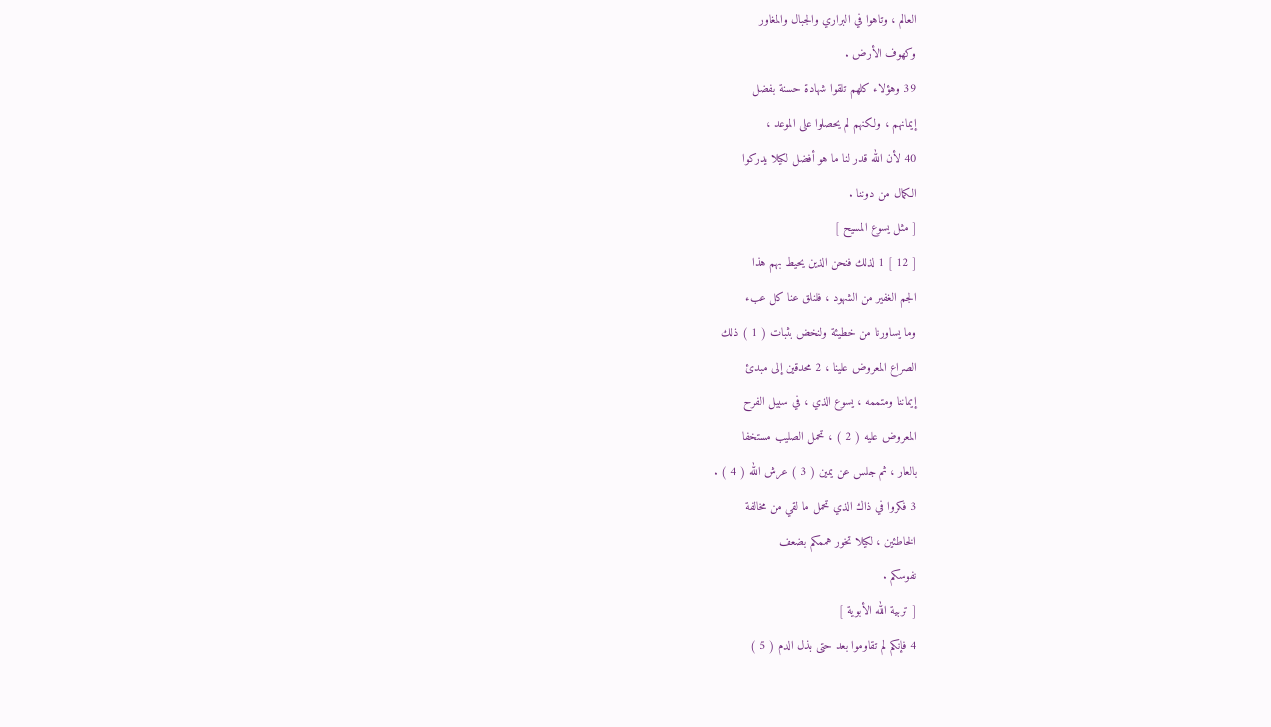العالم ، وتاهوا في البراري والجبال والمغاور
وكهوف الأرض .
39 وهؤلاء كلهم تلقوا شهادة حسنة بفضل
إيمانهم ، ولكنهم لم يحصلوا على الموعد ،
40 لأن الله قدر لنا ما هو أفضل لكيلا يدركوا
الكمال من دوننا .
[ مثل يسوع المسيح ]
[ 12 ] 1 لذلك فنحن الذين يحيط بهم هذا
الجم الغفير من الشهود ، فلنلق عنا كل عبء
وما يساورنا من خطيئة ولنخض بثبات ( 1 ) ذلك
الصراع المعروض علينا ، 2 محدقين إلى مبدئ
إيماننا ومتممه ، يسوع الذي ، في سبيل الفرح
المعروض عليه ( 2 ) ، تحمل الصليب مستخفا
بالعار ، ثم جلس عن يمين ( 3 ) عرش الله ( 4 ) .
3 فكروا في ذاك الذي تحمل ما لقي من مخالفة
الخاطئين ، لكيلا تخور هممكم بضعف
نفوسكم .
[ تربية الله الأبوية ]
4 فإنكم لم تقاوموا بعد حتى بذل الدم ( 5 )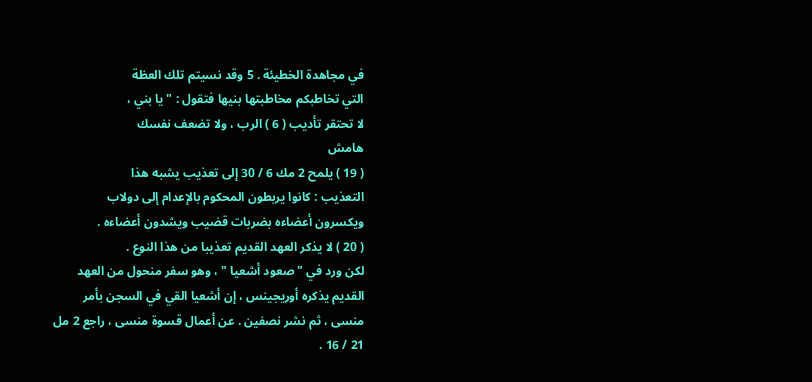في مجاهدة الخطيئة . 5 وقد نسيتم تلك العظة
التي تخاطبكم مخاطبتها بنيها فتقول : " يا بني ،
لا تحتقر تأديب ( 6 ) الرب ، ولا تضعف نفسك
هامش
( 19 ) يلمح 2 مك 6 / 30 إلى تعذيب يشبه هذا
التعذيب : كانوا يربطون المحكوم بالإعدام إلى دولاب
ويكسرون أعضاءه بضربات قضيب ويشدون أعضاءه .
( 20 ) لا يذكر العهد القديم تعذيبا من هذا النوع .
لكن ورد في " صعود أشعيا " ، وهو سفر منحول من العهد
القديم يذكره أوريجينس ، إن أشعيا القي في السجن بأمر
منسى ، ثم نشر نصفين . عن أعمال قسوة منسى ، راجع 2 مل
21 / 16 .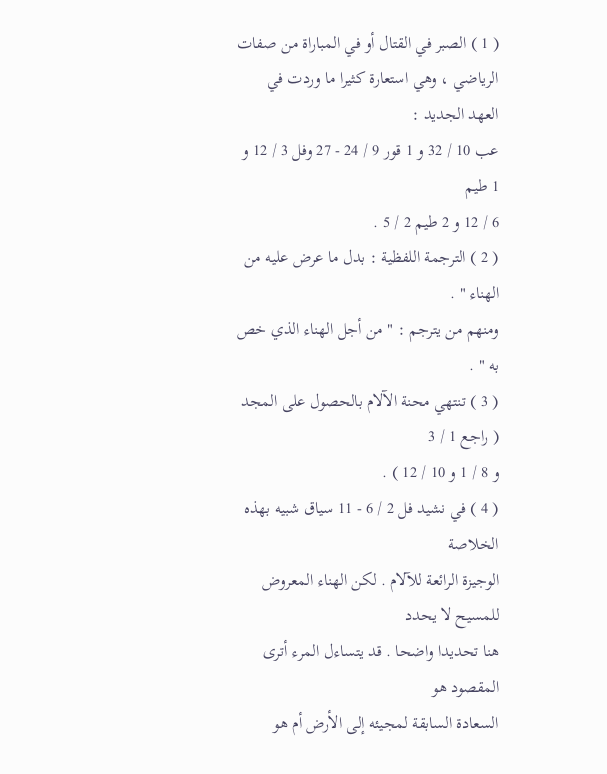( 1 ) الصبر في القتال أو في المباراة من صفات
الرياضي ، وهي استعارة كثيرا ما وردت في العهد الجديد :
عب 10 / 32 و 1 قور 9 / 24 - 27 وفل 3 / 12 و 1 طيم
6 / 12 و 2 طيم 2 / 5 .
( 2 ) الترجمة اللفظية : بدل ما عرض عليه من الهناء " .
ومنهم من يترجم : " من أجل الهناء الذي خص به " .
( 3 ) تنتهي محنة الآلام بالحصول على المجد ( راجع 1 / 3
و 8 / 1 و 10 / 12 ) .
( 4 ) في نشيد فل 2 / 6 - 11 سياق شبيه بهذه الخلاصة
الوجيزة الرائعة للآلام . لكن الهناء المعروض للمسيح لا يحدد
هنا تحديدا واضحا . قد يتساءل المرء أترى المقصود هو
السعادة السابقة لمجيئه إلى الأرض أم هو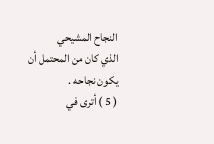النجاح المشيحي
الذي كان من المحتمل أن يكون نجاحه .
( 5 ) أترى في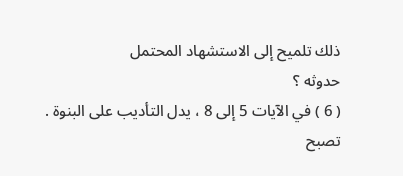ذلك تلميح إلى الاستشهاد المحتمل
حدوثه ؟
( 6 ) في الآيات 5 إلى 8 ، يدل التأديب على البنوة .
تصبح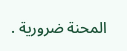المحنة ضرورية .